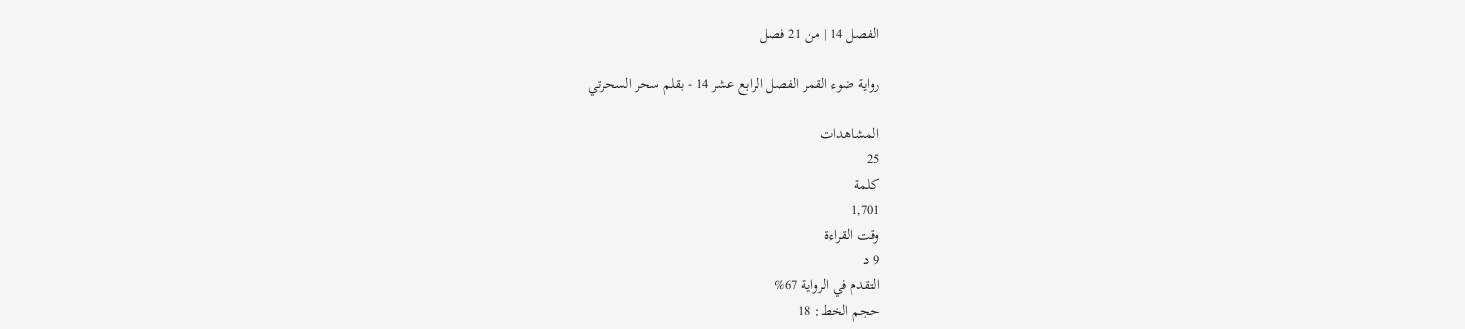الفصل 14 | من 21 فصل

رواية ضوء القمر الفصل الرابع عشر 14 - بقلم سحر السحرتي

المشاهدات
25
كلمة
1,701
وقت القراءة
9 د
التقدم في الرواية 67%
حجم الخط: 18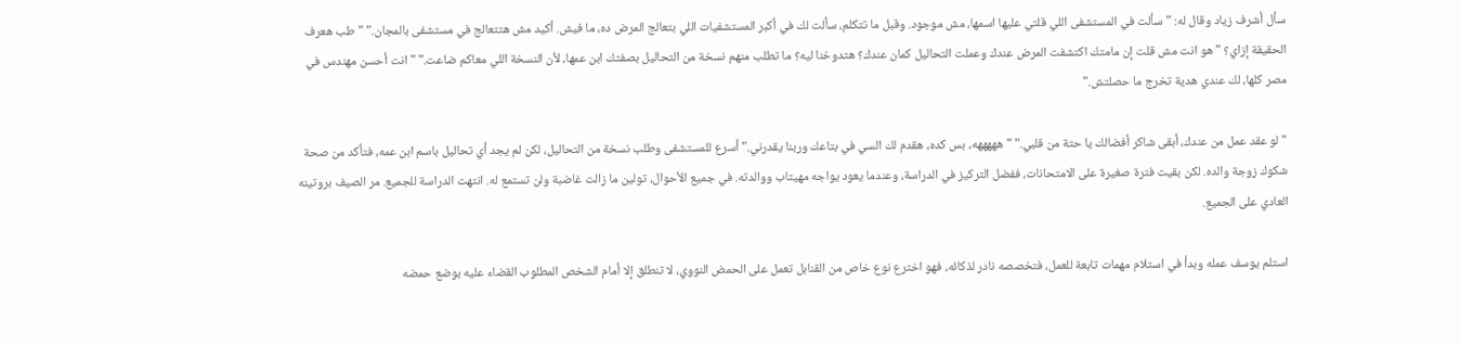سأل أشرف زياد وقال له: "سألت في المستشفى اللي قلتي عليها اسمها، مش موجود. وقبل ما تتكلم، سألت لك في أكبر المستشفيات اللي بتعالج المرض ده، ما فيش. أكيد مش هتتعالج في مستشفى بالمجان." "طب هعرف الحقيقة إزاي؟ "هو انت مش قلت إن مامتك اكتشفت المرض عندك وعملت التحاليل كمان عندك؟ هتدوخنا ليه؟ ما تطلب منهم نسخة من التحاليل بصفتك ابن عمها، لأن النسخة اللي معاكم ضاعت." "انت أحسن مهندس في مصر كلها، لك عندي هدية تخرج ما حصلتش."

"لو عقد عمل من عندك، أبقى شاكر أفضالك يا حتة من قلبي." "هههههه، بس كده، هقدم لك السي في بتاعك وربنا يقدرني." أسرع للمستشفى وطلب نسخة من التحاليل، لكن لم يجد أي تحاليل باسم ابن عمه، فتأكد من صحة شكوك زوجة والده. لكن بقيت فترة صغيرة على الامتحانات، ففضل التركيز في الدراسة، وعندما يعود يواجه مهيتاب ووالدته. في جميع الأحوال، تولين ما زالت غاضبة ولن تستمع له. انتهت الدراسة للجميع. مر الصيف بروتينه العادي على الجميع.

استلم يوسف عمله وبدأ في استلام مهمات تابعة للعمل، فتخصصه نادر لذكائه، فهو اخترع نوع خاص من القنابل تعمل على الحمض النووي، لا تنطلق إلا أمام الشخص المطلوب القضاء عليه بوضع حمضه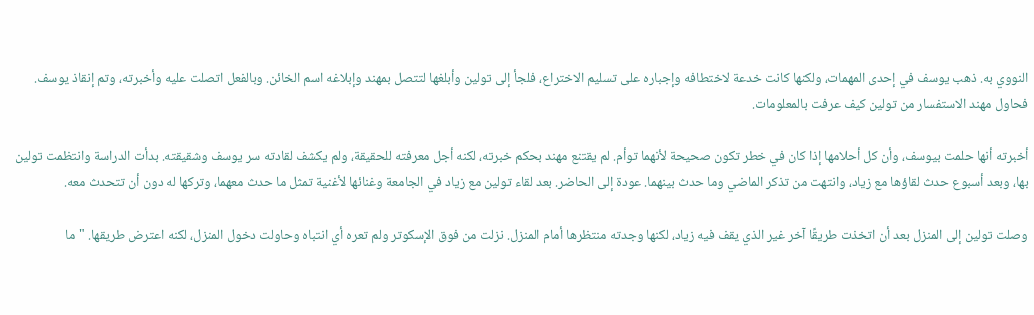النووي به. ذهب يوسف في إحدى المهمات، ولكنها كانت خدعة لاختطافه وإجباره على تسليم الاختراع، فلجأ إلى تولين وأبلغها لتتصل بمهند وإبلاغه اسم الخائن. وبالفعل اتصلت عليه وأخبرته، وتم إنقاذ يوسف. فحاول مهند الاستفسار من تولين كيف عرفت بالمعلومات.

أخبرته أنها حلمت بيوسف، وأن كل أحلامها إذا كان في خطر تكون صحيحة لأنهما توأم. لم يقتنع مهند بحكم خبرته، لكنه أجل معرفته للحقيقة، ولم يكشف لقادته سر يوسف وشقيقته. بدأت الدراسة وانتظمت تولين بها، وبعد أسبوع حدث لقاؤها مع زياد، وانتهت من تذكر الماضي وما حدث بينهما. عودة إلى الحاضر. بعد لقاء تولين مع زياد في الجامعة وغنائها لأغنية تمثل ما حدث معهما، وتركها له دون أن تتحدث معه.

وصلت تولين إلى المنزل بعد أن اتخذت طريقًا آخر غير الذي يقف فيه زياد، لكنها وجدته منتظرها أمام المنزل. نزلت من فوق الإسكوتر ولم تعره أي انتباه وحاولت دخول المنزل، لكنه اعترض طريقها. "ما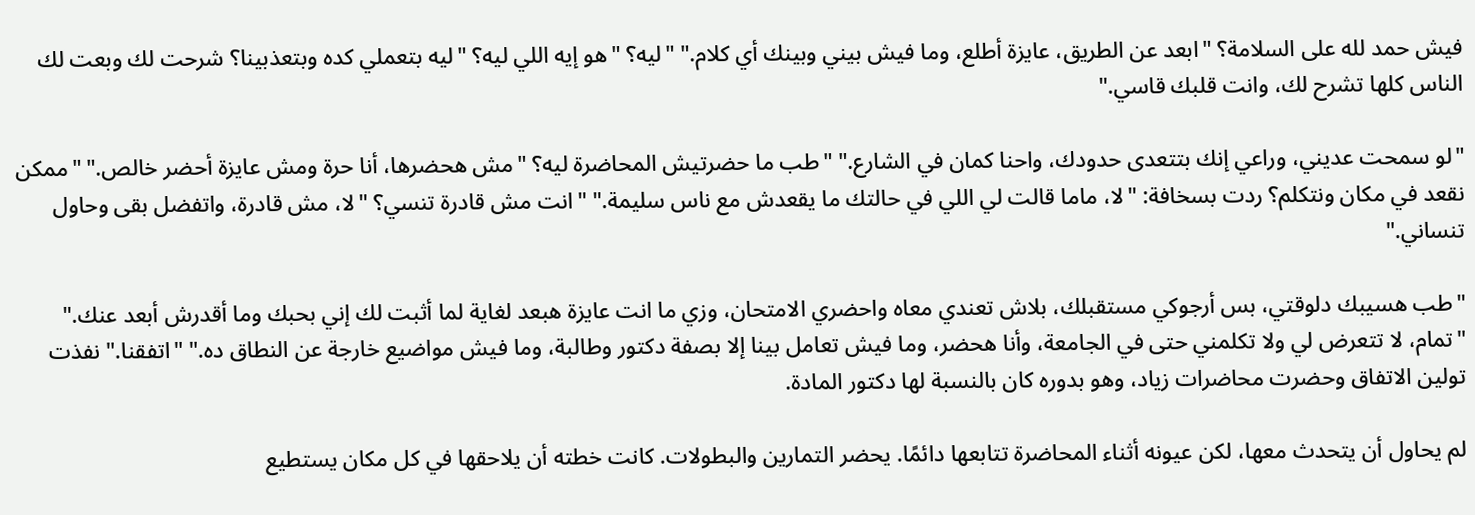فيش حمد لله على السلامة؟ "ابعد عن الطريق، عايزة أطلع، وما فيش بيني وبينك أي كلام." "ليه؟ "هو إيه اللي ليه؟ "ليه بتعملي كده وبتعذبينا؟ شرحت لك وبعت لك الناس كلها تشرح لك، وانت قلبك قاسي."

"لو سمحت عديني، وراعي إنك بتتعدى حدودك، واحنا كمان في الشارع." "طب ما حضرتيش المحاضرة ليه؟ "مش هحضرها، أنا حرة ومش عايزة أحضر خالص." "ممكن نقعد في مكان ونتكلم؟ ردت بسخافة: "لا، ماما قالت لي اللي في حالتك ما يقعدش مع ناس سليمة." "انت مش قادرة تنسي؟ "لا، مش قادرة، واتفضل بقى وحاول تنساني."

"طب هسيبك دلوقتي، بس أرجوكي مستقبلك، بلاش تعندي معاه واحضري الامتحان، وزي ما انت عايزة هبعد لغاية لما أثبت لك إني بحبك وما أقدرش أبعد عنك." "تمام، لا تتعرض لي ولا تكلمني حتى في الجامعة، وأنا هحضر، وما فيش تعامل بينا إلا بصفة دكتور وطالبة، وما فيش مواضيع خارجة عن النطاق ده." "اتفقنا." نفذت تولين الاتفاق وحضرت محاضرات زياد، وهو بدوره كان بالنسبة لها دكتور المادة.

لم يحاول أن يتحدث معها، لكن عيونه أثناء المحاضرة تتابعها دائمًا. يحضر التمارين والبطولات. كانت خطته أن يلاحقها في كل مكان يستطيع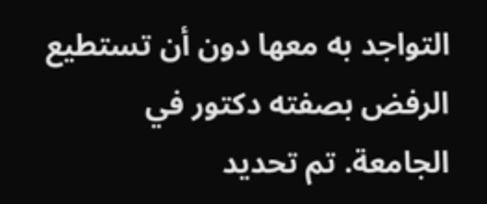التواجد به معها دون أن تستطيع الرفض بصفته دكتور في الجامعة. تم تحديد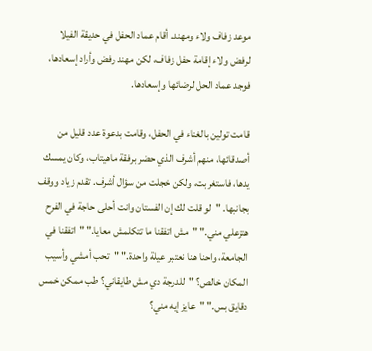موعد زفاف ولاء ومهند. أقام عماد الحفل في حديقة الفيلا لرفض ولاء إقامة حفل زفاف، لكن مهند رفض وأراد إسعادها، فوجد عماد الحل لرضائها وإسعادها.

قامت تولين بالغناء في الحفل، وقامت بدعوة عدد قليل من أصدقائها، منهم أشرف الذي حضر برفقة ماهيتاب، وكان يمسك يدها، فاستغربت، ولكن خجلت من سؤال أشرف. تقدم زياد ووقف بجانبها. "لو قلت لك إن الفستان وانت أحلى حاجة في الفرح هتزعلي مني." "مش اتفقنا ما تتكلمش معايا." "اتفقنا في الجامعة، واحنا هنا نعتبر عيلة واحدة." "تحب أمشي وأسيب المكان خالص؟ "للدرجة دي مش طايقاني؟ طب ممكن خمس دقايق بس." "عايز إيه مني؟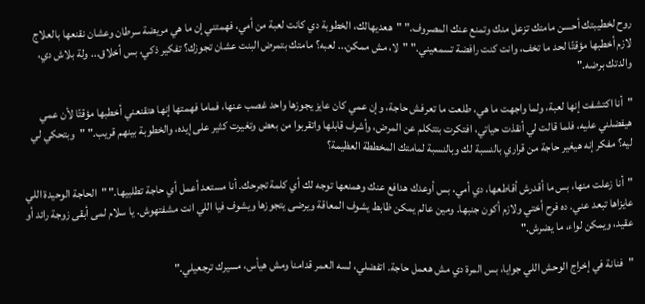روح لخطيبتك أحسن مامتك تزعل منك وتمنع عنك المصروف." "هعديهالك، الخطوبة دي كانت لعبة من أمي، فهمتني إن ما هي مريضة سرطان وعشان نقنعها بالعلاج لازم أخطبها مؤقتًا لحد ما تخف، وانت كنت رافضة تسمعيني." "لا، مش ممكن... لعبه؟ مامتك بتمرض البنت عشان تجوزك؟ تفكير ذكي، بس أخلاق... ولة بلاش دي، والدتك برضه."

"أنا اكتشفت إنها لعبة، ولما واجهت ما هي، طلعت ما تعرفش حاجة، وإن عمي كان عايز يجوزها واحد غصب عنها، فماما فهمتها إنها هتقنعني أخطبها مؤقتًا لأن عمي هيفضلني عليه، فلما قالت لي أنقذت حياتي، افتكرت بتتكلم عن المرض، وأشرف قابلها واتقربوا من بعض وتغيرت كثير على إيده، والخطوبة بينهم قريب." "وبتحكي لي ليه؟ مفكر إنه هيغير حاجة من قراري بالنسبة لك وبالنسبة لمامتك المخططة العظيمة؟

"أنا زعلت منها، بس ما أقدرش أقاطعها، دي أمي، بس أوعدك هدافع عنك وهمنعها توجه لك أي كلمة تجرحك. أنا مستعد أعمل أي حاجة تطلبيها." "الحاجة الوحيدة اللي عايزاها تبعد عني. ده فرح أختي ولازم أكون جنبها. ومين عالم يمكن ظابط يشوف المعاقة ويرضى يتجوزها ويشوف فيا اللي انت مشفتهوش. يا سلام لمى أبقى زوجة رائد أو عقيد، ويمكن لواء، ما يضرش."

"فنانة في إخراج الوحش اللي جوايا، بس المرة دي مش هعمل حاجة. اتفضلي، لسه العمر قدامنا ومش هيأس، مسيرك ترجعيلي."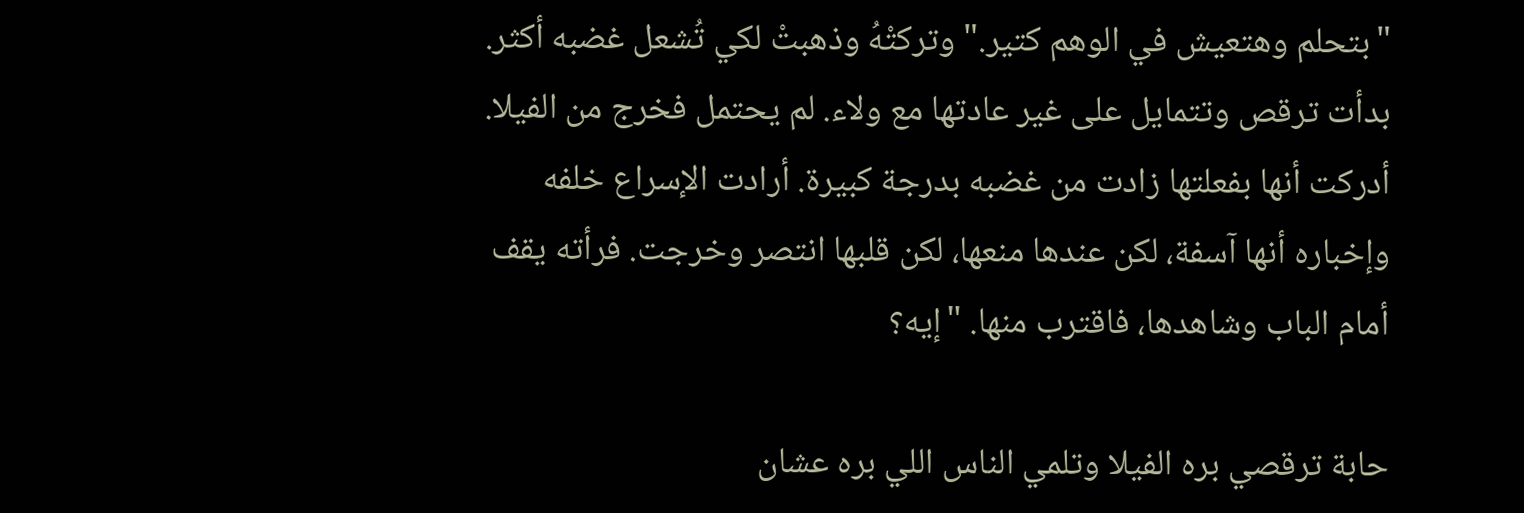"بتحلم وهتعيش في الوهم كتير." وتركتْهُ وذهبتْ لكي تُشعل غضبه أكثر. بدأت ترقص وتتمايل على غير عادتها مع ولاء. لم يحتمل فخرج من الفيلا. أدركت أنها بفعلتها زادت من غضبه بدرجة كبيرة. أرادت الإسراع خلفه وإخباره أنها آسفة، لكن عندها منعها، لكن قلبها انتصر وخرجت. فرأته يقف أمام الباب وشاهدها، فاقترب منها. "إيه؟

حابة ترقصي بره الفيلا وتلمي الناس اللي بره عشان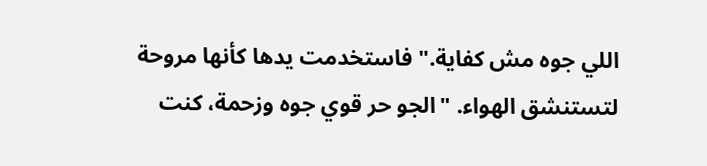اللي جوه مش كفاية." فاستخدمت يدها كأنها مروحة لتستنشق الهواء. "الجو حر قوي جوه وزحمة، كنت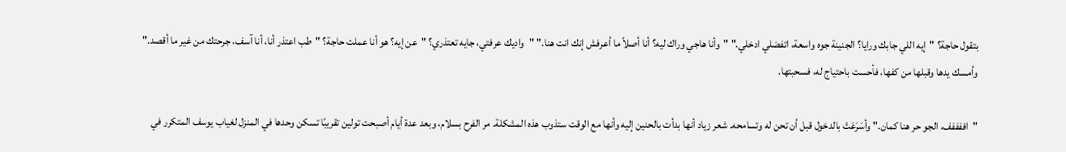بتقول حاجة؟ "إيه اللي جابك ورايا؟ الجنينة جوه واسعة، اتفضلي ادخلي." "وأنا هاجي وراك ليه؟ أنا أصلاً ما أعرفش إنك انت هنا." "واديك عرفتي، جايه تعتذري؟ "عن إيه؟ هو أنا عملت حاجة؟ "طب اعتذر أنا، أنا آسف، جرحتك من غير ما أقصد." وأمسك يدها وقبلها من كفها، فأحست باحتياج له، فسحبتها.

"اففففف، الجو حر هنا كمان." وأسَرَعَتْ بالدخول قبل أن تحن له وتسامحه. شعر زياد أنها بدأت بالحنين إليه وأنها مع الوقت ستذوب هذه المشكلة. مر الفرح بسلام، وبعد عدة أيام أصبحت تولين تقريبًا تسكن وحدها في المنزل لغياب يوسف المتكرر في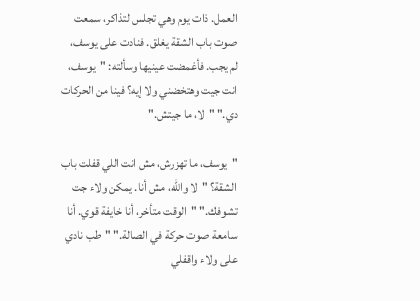العمل. ذات يوم وهي تجلس لتذاكر، سمعت صوت باب الشقة يغلق. فنادت على يوسف، لم يجب. فأغمضت عينيها وسألته: "يوسف، انت جيت وهتخضني ولا إيه؟ فينا من الحركات دي." "لا، ما جيتش."

"يوسف، ما تهزرش، مش انت اللي قفلت باب الشقة؟ "لا والله، مش أنا. يمكن ولاء جت تشوفك." "الوقت متأخر، أنا خايفة قوي. أنا سامعة صوت حركة في الصالة." "طب نادي على ولاء واقفلي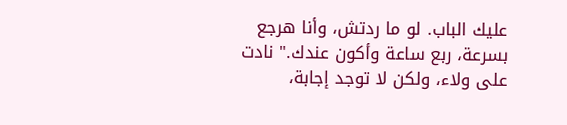عليك الباب. لو ما ردتش، وأنا هرجع بسرعة، ربع ساعة وأكون عندك." نادت على ولاء، ولكن لا توجد إجابة،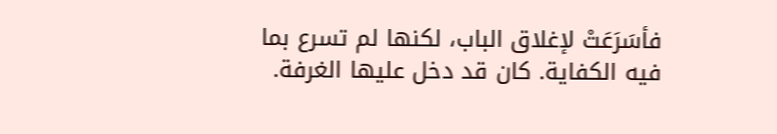فأسَرَعَتْ لإغلاق الباب، لكنها لم تسرع بما فيه الكفاية. كان قد دخل عليها الغرفة.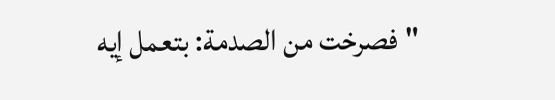"فصرخت من الصدمة: بتعمل إيه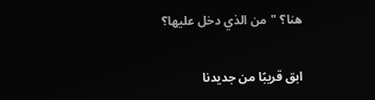هنا؟ "من الذي دخل عليها؟

ابق قريبًا من جديدنا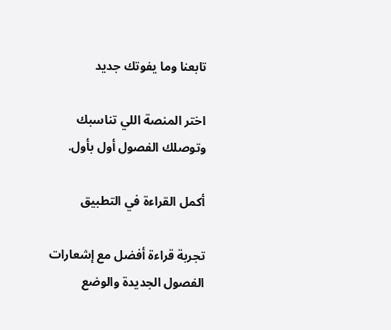تابعنا وما يفوتك جديد

اختر المنصة اللي تناسبك وتوصلك الفصول أول بأول.

أكمل القراءة في التطبيق

تجربة قراءة أفضل مع إشعارات الفصول الجديدة والوضع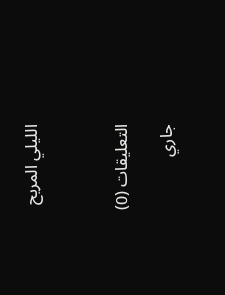الليلي المريح



التعليقات (0)

جاري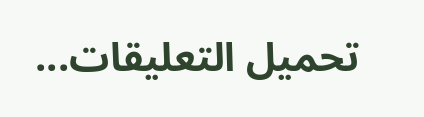تحميل التعليقات...